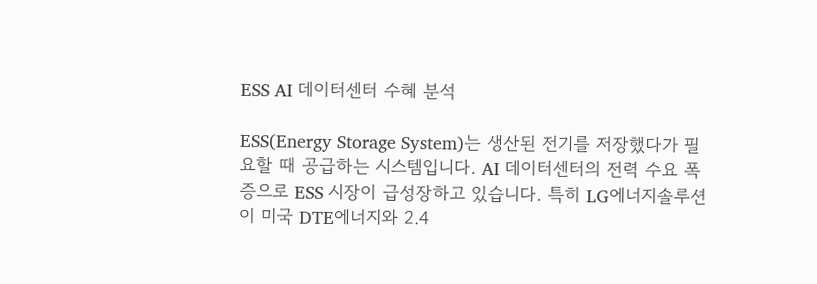ESS AI 데이터센터 수혜 분석

ESS(Energy Storage System)는 생산된 전기를 저장했다가 필요할 때 공급하는 시스템입니다. AI 데이터센터의 전력 수요 폭증으로 ESS 시장이 급성장하고 있습니다. 특히 LG에너지솔루션이 미국 DTE에너지와 2.4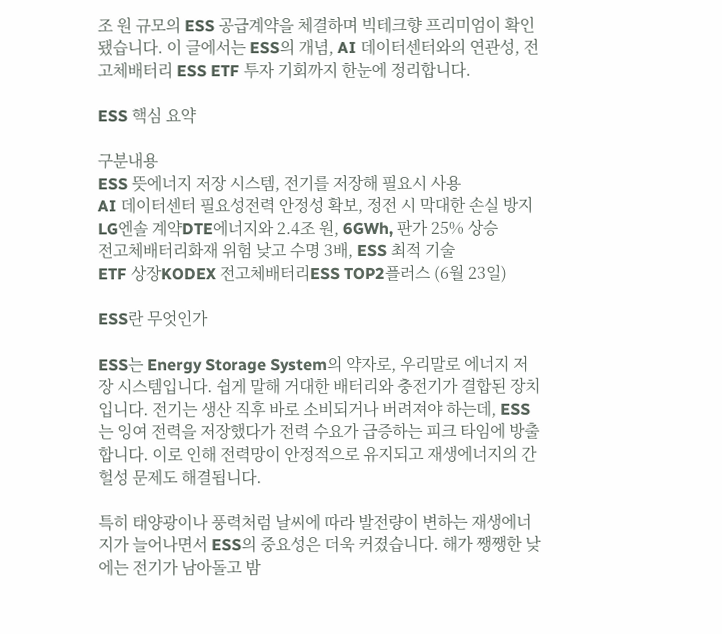조 원 규모의 ESS 공급계약을 체결하며 빅테크향 프리미엄이 확인됐습니다. 이 글에서는 ESS의 개념, AI 데이터센터와의 연관성, 전고체배터리 ESS ETF 투자 기회까지 한눈에 정리합니다.

ESS 핵심 요약

구분내용
ESS 뜻에너지 저장 시스템, 전기를 저장해 필요시 사용
AI 데이터센터 필요성전력 안정성 확보, 정전 시 막대한 손실 방지
LG엔솔 계약DTE에너지와 2.4조 원, 6GWh, 판가 25% 상승
전고체배터리화재 위험 낮고 수명 3배, ESS 최적 기술
ETF 상장KODEX 전고체배터리ESS TOP2플러스 (6월 23일)

ESS란 무엇인가

ESS는 Energy Storage System의 약자로, 우리말로 에너지 저장 시스템입니다. 쉽게 말해 거대한 배터리와 충전기가 결합된 장치입니다. 전기는 생산 직후 바로 소비되거나 버려져야 하는데, ESS는 잉여 전력을 저장했다가 전력 수요가 급증하는 피크 타임에 방출합니다. 이로 인해 전력망이 안정적으로 유지되고 재생에너지의 간헐성 문제도 해결됩니다.

특히 태양광이나 풍력처럼 날씨에 따라 발전량이 변하는 재생에너지가 늘어나면서 ESS의 중요성은 더욱 커졌습니다. 해가 쨍쨍한 낮에는 전기가 남아돌고 밤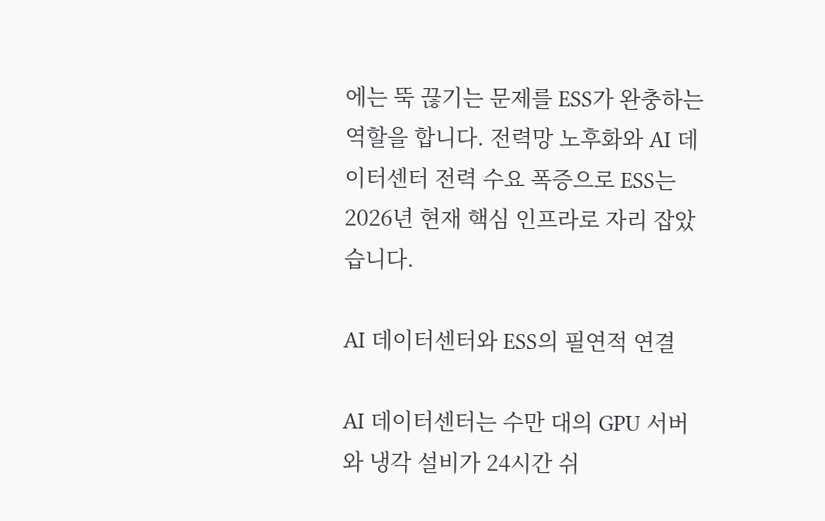에는 뚝 끊기는 문제를 ESS가 완충하는 역할을 합니다. 전력망 노후화와 AI 데이터센터 전력 수요 폭증으로 ESS는 2026년 현재 핵심 인프라로 자리 잡았습니다.

AI 데이터센터와 ESS의 필연적 연결

AI 데이터센터는 수만 대의 GPU 서버와 냉각 설비가 24시간 쉬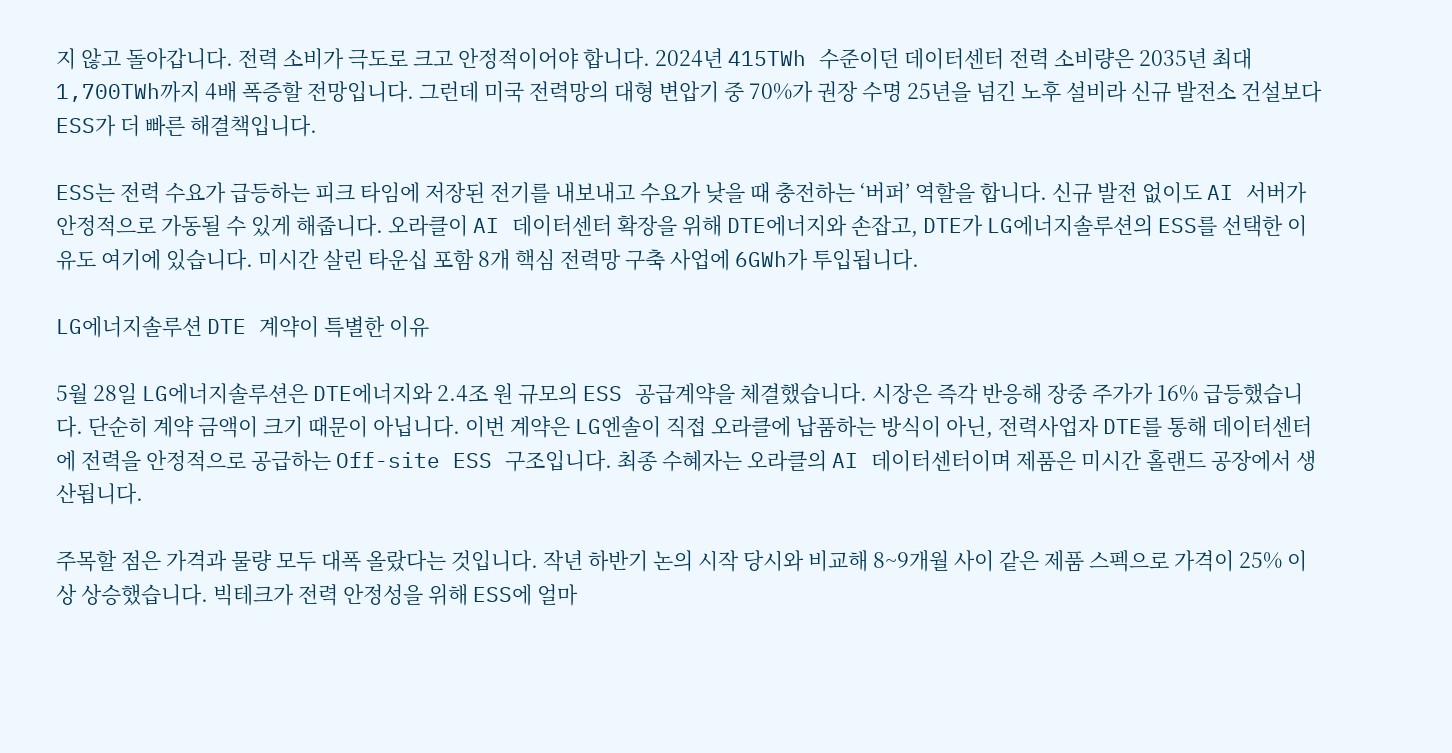지 않고 돌아갑니다. 전력 소비가 극도로 크고 안정적이어야 합니다. 2024년 415TWh 수준이던 데이터센터 전력 소비량은 2035년 최대 1,700TWh까지 4배 폭증할 전망입니다. 그런데 미국 전력망의 대형 변압기 중 70%가 권장 수명 25년을 넘긴 노후 설비라 신규 발전소 건설보다 ESS가 더 빠른 해결책입니다.

ESS는 전력 수요가 급등하는 피크 타임에 저장된 전기를 내보내고 수요가 낮을 때 충전하는 ‘버퍼’ 역할을 합니다. 신규 발전 없이도 AI 서버가 안정적으로 가동될 수 있게 해줍니다. 오라클이 AI 데이터센터 확장을 위해 DTE에너지와 손잡고, DTE가 LG에너지솔루션의 ESS를 선택한 이유도 여기에 있습니다. 미시간 살린 타운십 포함 8개 핵심 전력망 구축 사업에 6GWh가 투입됩니다.

LG에너지솔루션 DTE 계약이 특별한 이유

5월 28일 LG에너지솔루션은 DTE에너지와 2.4조 원 규모의 ESS 공급계약을 체결했습니다. 시장은 즉각 반응해 장중 주가가 16% 급등했습니다. 단순히 계약 금액이 크기 때문이 아닙니다. 이번 계약은 LG엔솔이 직접 오라클에 납품하는 방식이 아닌, 전력사업자 DTE를 통해 데이터센터에 전력을 안정적으로 공급하는 Off-site ESS 구조입니다. 최종 수혜자는 오라클의 AI 데이터센터이며 제품은 미시간 홀랜드 공장에서 생산됩니다.

주목할 점은 가격과 물량 모두 대폭 올랐다는 것입니다. 작년 하반기 논의 시작 당시와 비교해 8~9개월 사이 같은 제품 스펙으로 가격이 25% 이상 상승했습니다. 빅테크가 전력 안정성을 위해 ESS에 얼마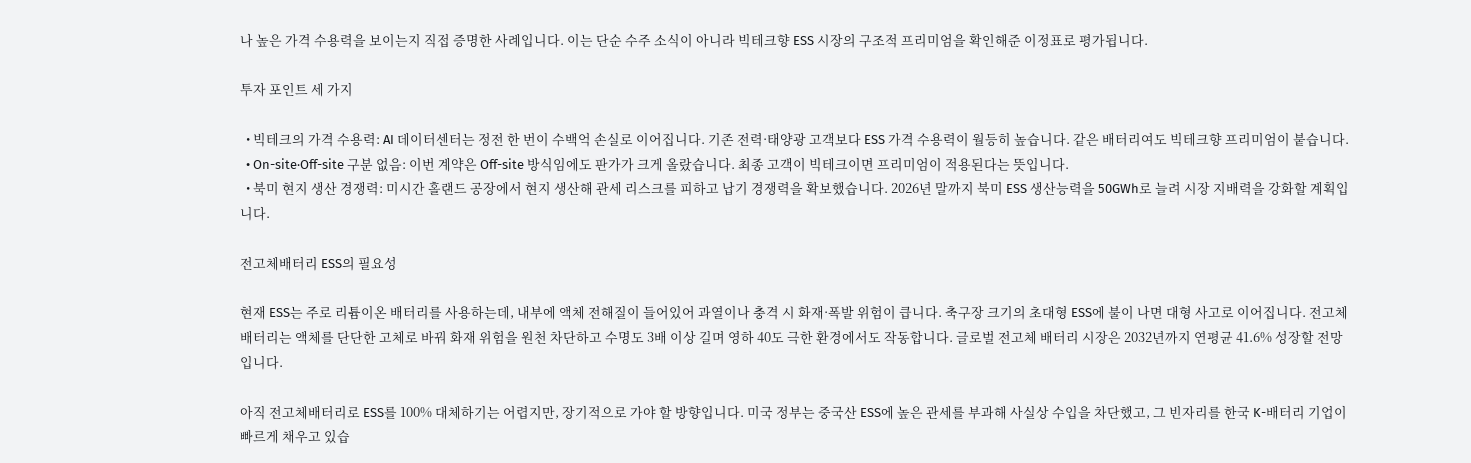나 높은 가격 수용력을 보이는지 직접 증명한 사례입니다. 이는 단순 수주 소식이 아니라 빅테크향 ESS 시장의 구조적 프리미엄을 확인해준 이정표로 평가됩니다.

투자 포인트 세 가지

  • 빅테크의 가격 수용력: AI 데이터센터는 정전 한 번이 수백억 손실로 이어집니다. 기존 전력·태양광 고객보다 ESS 가격 수용력이 월등히 높습니다. 같은 배터리여도 빅테크향 프리미엄이 붙습니다.
  • On-site·Off-site 구분 없음: 이번 계약은 Off-site 방식임에도 판가가 크게 올랐습니다. 최종 고객이 빅테크이면 프리미엄이 적용된다는 뜻입니다.
  • 북미 현지 생산 경쟁력: 미시간 홀랜드 공장에서 현지 생산해 관세 리스크를 피하고 납기 경쟁력을 확보했습니다. 2026년 말까지 북미 ESS 생산능력을 50GWh로 늘려 시장 지배력을 강화할 계획입니다.

전고체배터리 ESS의 필요성

현재 ESS는 주로 리튬이온 배터리를 사용하는데, 내부에 액체 전해질이 들어있어 과열이나 충격 시 화재·폭발 위험이 큽니다. 축구장 크기의 초대형 ESS에 불이 나면 대형 사고로 이어집니다. 전고체배터리는 액체를 단단한 고체로 바꿔 화재 위험을 원천 차단하고 수명도 3배 이상 길며 영하 40도 극한 환경에서도 작동합니다. 글로벌 전고체 배터리 시장은 2032년까지 연평균 41.6% 성장할 전망입니다.

아직 전고체배터리로 ESS를 100% 대체하기는 어렵지만, 장기적으로 가야 할 방향입니다. 미국 정부는 중국산 ESS에 높은 관세를 부과해 사실상 수입을 차단했고, 그 빈자리를 한국 K-배터리 기업이 빠르게 채우고 있습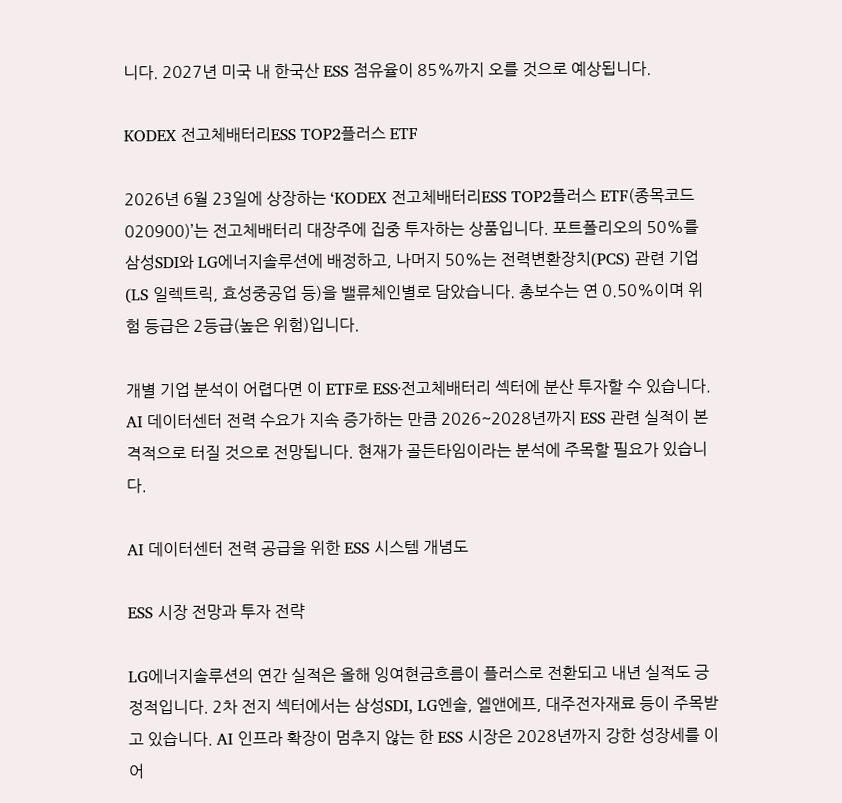니다. 2027년 미국 내 한국산 ESS 점유율이 85%까지 오를 것으로 예상됩니다.

KODEX 전고체배터리ESS TOP2플러스 ETF

2026년 6월 23일에 상장하는 ‘KODEX 전고체배터리ESS TOP2플러스 ETF(종목코드 020900)’는 전고체배터리 대장주에 집중 투자하는 상품입니다. 포트폴리오의 50%를 삼성SDI와 LG에너지솔루션에 배정하고, 나머지 50%는 전력변환장치(PCS) 관련 기업(LS 일렉트릭, 효성중공업 등)을 밸류체인별로 담았습니다. 총보수는 연 0.50%이며 위험 등급은 2등급(높은 위험)입니다.

개별 기업 분석이 어렵다면 이 ETF로 ESS·전고체배터리 섹터에 분산 투자할 수 있습니다. AI 데이터센터 전력 수요가 지속 증가하는 만큼 2026~2028년까지 ESS 관련 실적이 본격적으로 터질 것으로 전망됩니다. 현재가 골든타임이라는 분석에 주목할 필요가 있습니다.

AI 데이터센터 전력 공급을 위한 ESS 시스템 개념도

ESS 시장 전망과 투자 전략

LG에너지솔루션의 연간 실적은 올해 잉여현금흐름이 플러스로 전환되고 내년 실적도 긍정적입니다. 2차 전지 섹터에서는 삼성SDI, LG엔솔, 엘앤에프, 대주전자재료 등이 주목받고 있습니다. AI 인프라 확장이 멈추지 않는 한 ESS 시장은 2028년까지 강한 성장세를 이어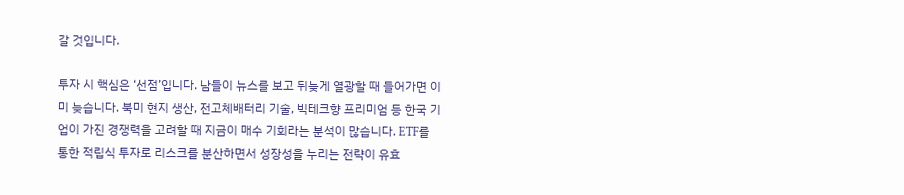갈 것입니다.

투자 시 핵심은 ‘선점’입니다. 남들이 뉴스를 보고 뒤늦게 열광할 때 들어가면 이미 늦습니다. 북미 현지 생산, 전고체배터리 기술, 빅테크향 프리미엄 등 한국 기업이 가진 경쟁력을 고려할 때 지금이 매수 기회라는 분석이 많습니다. ETF를 통한 적립식 투자로 리스크를 분산하면서 성장성을 누리는 전략이 유효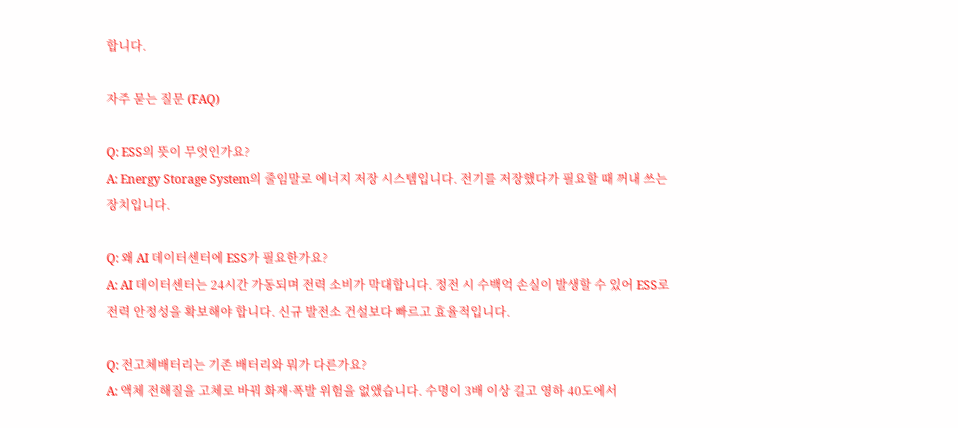합니다.

자주 묻는 질문 (FAQ)

Q: ESS의 뜻이 무엇인가요?
A: Energy Storage System의 줄임말로 에너지 저장 시스템입니다. 전기를 저장했다가 필요할 때 꺼내 쓰는 장치입니다.

Q: 왜 AI 데이터센터에 ESS가 필요한가요?
A: AI 데이터센터는 24시간 가동되며 전력 소비가 막대합니다. 정전 시 수백억 손실이 발생할 수 있어 ESS로 전력 안정성을 확보해야 합니다. 신규 발전소 건설보다 빠르고 효율적입니다.

Q: 전고체배터리는 기존 배터리와 뭐가 다른가요?
A: 액체 전해질을 고체로 바꿔 화재·폭발 위험을 없앴습니다. 수명이 3배 이상 길고 영하 40도에서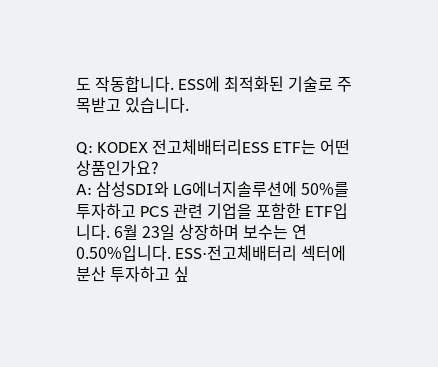도 작동합니다. ESS에 최적화된 기술로 주목받고 있습니다.

Q: KODEX 전고체배터리ESS ETF는 어떤 상품인가요?
A: 삼성SDI와 LG에너지솔루션에 50%를 투자하고 PCS 관련 기업을 포함한 ETF입니다. 6월 23일 상장하며 보수는 연 0.50%입니다. ESS·전고체배터리 섹터에 분산 투자하고 싶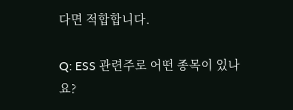다면 적합합니다.

Q: ESS 관련주로 어떤 종목이 있나요?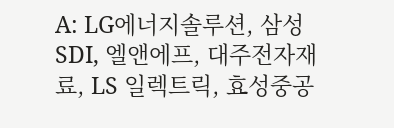A: LG에너지솔루션, 삼성SDI, 엘앤에프, 대주전자재료, LS 일렉트릭, 효성중공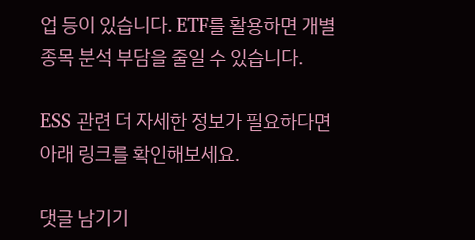업 등이 있습니다. ETF를 활용하면 개별 종목 분석 부담을 줄일 수 있습니다.

ESS 관련 더 자세한 정보가 필요하다면 아래 링크를 확인해보세요.

댓글 남기기